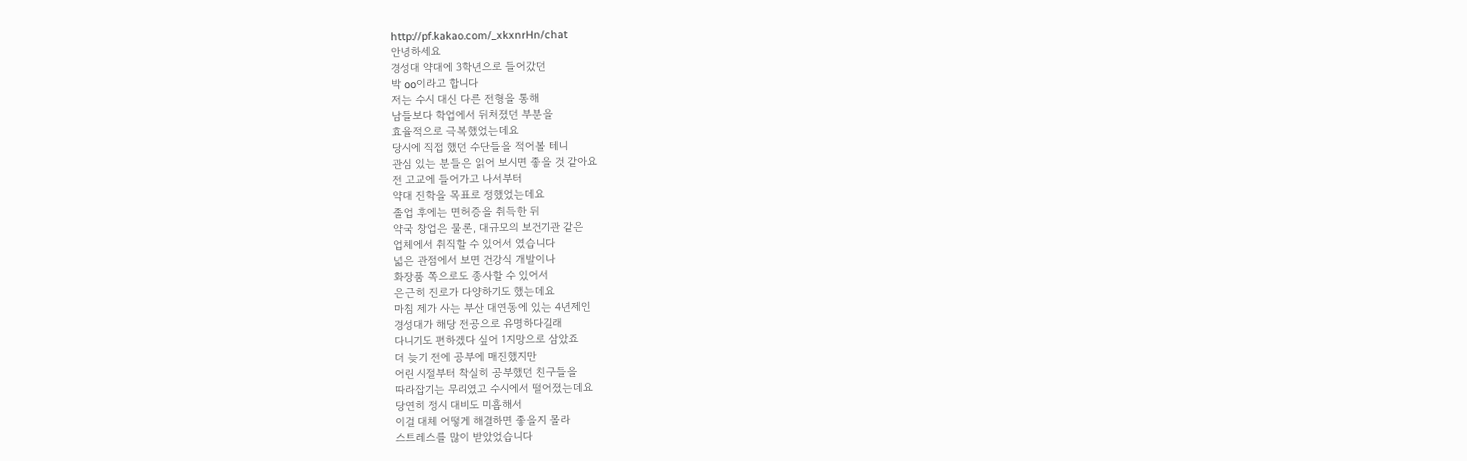http://pf.kakao.com/_xkxnrHn/chat
안녕하세요
경성대 약대에 3학년으로 들어갔던
박 oo이라고 합니다
저는 수시 대신 다른 전형을 통해
남들보다 학업에서 뒤처졌던 부분을
효율적으로 극복했었는데요
당시에 직접 했던 수단들을 적어볼 테니
관심 있는 분들은 읽어 보시면 좋을 것 같아요
전 고교에 들어가고 나서부터
약대 진학을 목표로 정했었는데요
졸업 후에는 면허증을 취득한 뒤
약국 창업은 물론, 대규모의 보건기관 같은
업체에서 취직할 수 있어서 였습니다
넓은 관점에서 보면 건강식 개발이나
화장품 쪽으로도 종사할 수 있어서
은근히 진로가 다양하기도 했는데요
마침 제가 사는 부산 대연동에 있는 4년제인
경성대가 해당 전공으로 유명하다길래
다니기도 편하겠다 싶어 1지망으로 삼았죠
더 늦기 전에 공부에 매진했지만
어린 시절부터 착실히 공부했던 친구들을
따라잡기는 무리였고 수시에서 떨어졌는데요
당연히 정시 대비도 미흡해서
이걸 대체 어떻게 해결하면 좋을지 몰라
스트레스를 많이 받았었습니다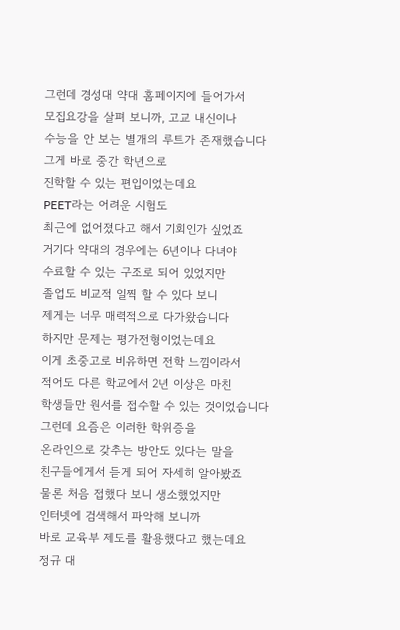그런데 경성대 약대 홈페이지에 들어가서
모집요강을 살펴 보니까, 고교 내신이나
수능을 안 보는 별개의 루트가 존재했습니다
그게 바로 중간 학년으로
진학할 수 있는 편입이었는데요
PEET라는 어려운 시험도
최근에 없어졌다고 해서 기회인가 싶었죠
거기다 약대의 경우에는 6년이나 다녀야
수료할 수 있는 구조로 되어 있었지만
졸업도 비교적 일찍 할 수 있다 보니
제게는 너무 매력적으로 다가왔습니다
하지만 문제는 평가전형이었는데요
이게 초중고로 비유하면 전학 느낌이라서
적어도 다른 학교에서 2년 이상은 마친
학생들만 원서를 접수할 수 있는 것이었습니다
그런데 요즘은 이러한 학위증을
온라인으로 갖추는 방안도 있다는 말을
친구들에게서 듣게 되어 자세히 알아봤죠
물론 처음 접했다 보니 생소했었지만
인터넷에 검색해서 파악해 보니까
바로 교육부 제도를 활용했다고 했는데요
정규 대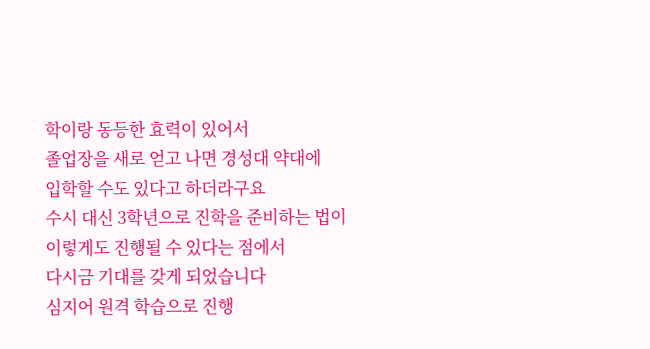학이랑 동등한 효력이 있어서
졸업장을 새로 얻고 나면 경성대 약대에
입학할 수도 있다고 하더라구요
수시 대신 3학년으로 진학을 준비하는 법이
이렇게도 진행될 수 있다는 점에서
다시금 기대를 갖게 되었습니다
심지어 원격 학습으로 진행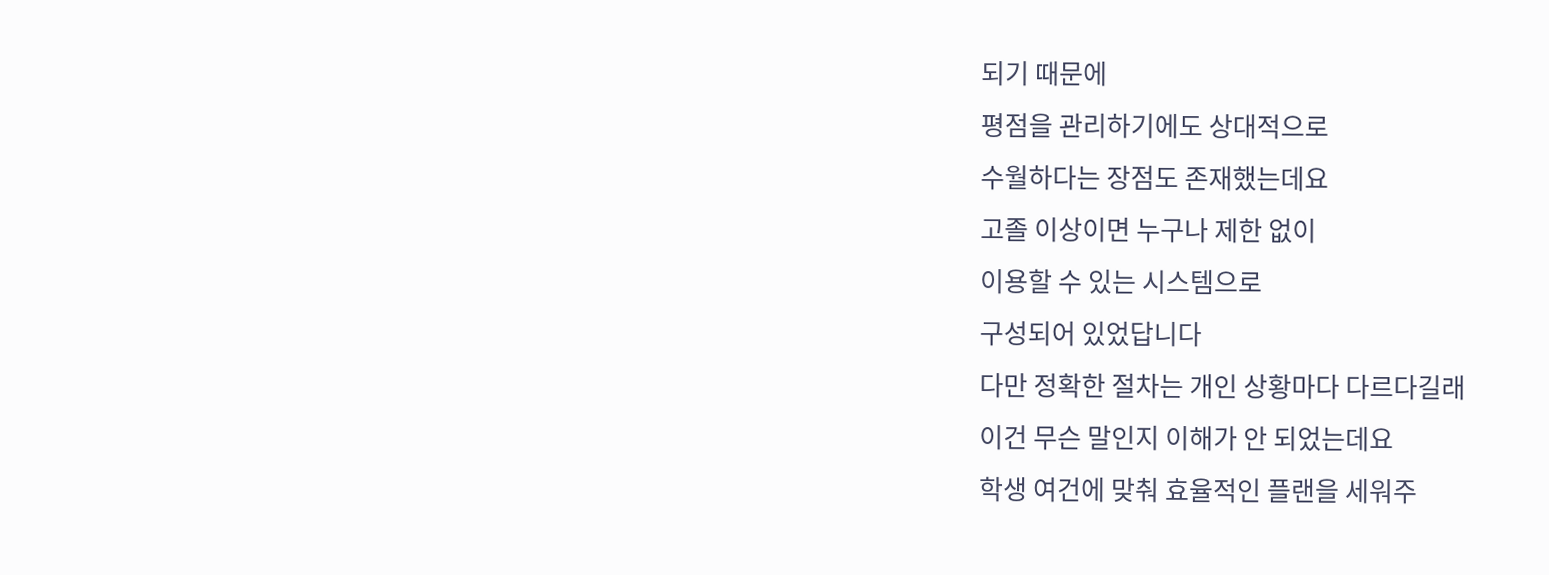되기 때문에
평점을 관리하기에도 상대적으로
수월하다는 장점도 존재했는데요
고졸 이상이면 누구나 제한 없이
이용할 수 있는 시스템으로
구성되어 있었답니다
다만 정확한 절차는 개인 상황마다 다르다길래
이건 무슨 말인지 이해가 안 되었는데요
학생 여건에 맞춰 효율적인 플랜을 세워주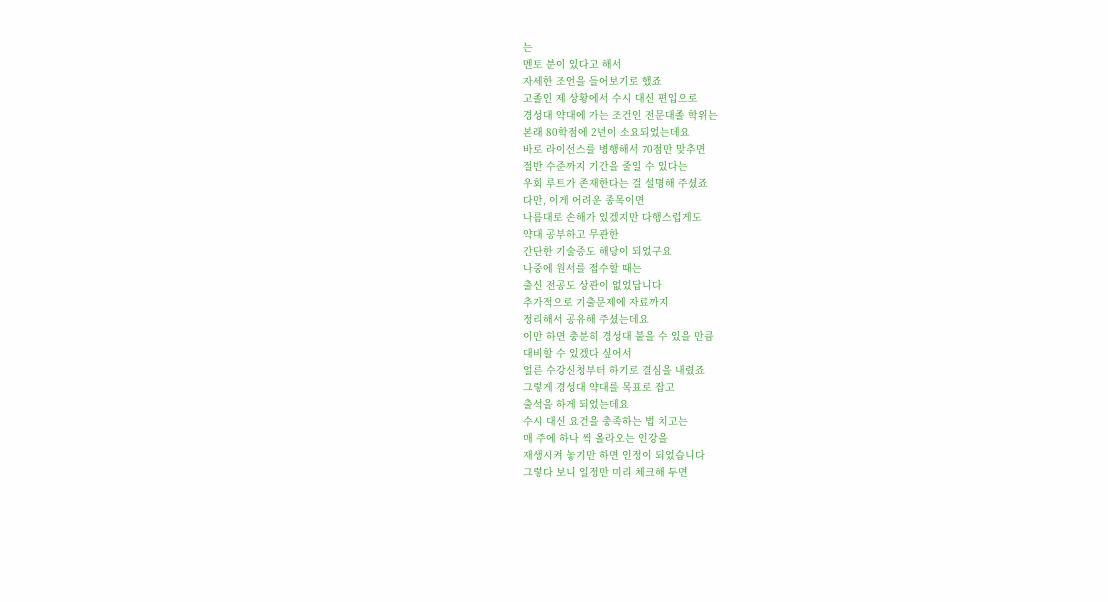는
멘토 분이 있다고 해서
자세한 조언을 들어보기로 했죠
고졸인 제 상황에서 수시 대신 편입으로
경성대 약대에 가는 조건인 전문대졸 학위는
본래 80학점에 2년이 소요되었는데요
바로 라이선스를 병행해서 70점만 맞추면
절반 수준까지 기간을 줄일 수 있다는
우회 루트가 존재한다는 걸 설명해 주셨죠
다만, 이게 어려운 종목이면
나름대로 손해가 있겠지만 다행스럽게도
약대 공부하고 무관한
간단한 기술증도 해당이 되었구요
나중에 원서를 접수할 때는
출신 전공도 상관이 없었답니다
추가적으로 기출문제에 자료까지
정리해서 공유해 주셨는데요
이만 하면 충분히 경성대 붙을 수 있을 만큼
대비할 수 있겠다 싶어서
얼른 수강신청부터 하기로 결심을 내렸죠
그렇게 경성대 약대를 목표로 잡고
출석을 하게 되었는데요
수시 대신 요건을 충족하는 법 치고는
매 주에 하나 씩 올라오는 인강을
재생시켜 놓기만 하면 인정이 되었습니다
그렇다 보니 일정만 미리 체크해 두면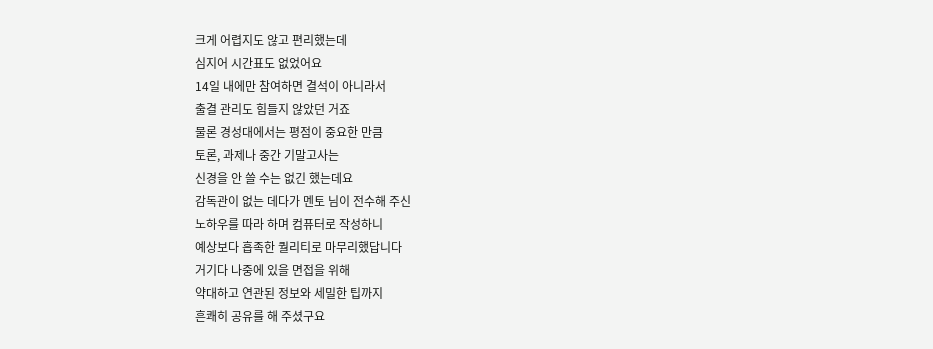크게 어렵지도 않고 편리했는데
심지어 시간표도 없었어요
14일 내에만 참여하면 결석이 아니라서
출결 관리도 힘들지 않았던 거죠
물론 경성대에서는 평점이 중요한 만큼
토론, 과제나 중간 기말고사는
신경을 안 쓸 수는 없긴 했는데요
감독관이 없는 데다가 멘토 님이 전수해 주신
노하우를 따라 하며 컴퓨터로 작성하니
예상보다 흡족한 퀄리티로 마무리했답니다
거기다 나중에 있을 면접을 위해
약대하고 연관된 정보와 세밀한 팁까지
흔쾌히 공유를 해 주셨구요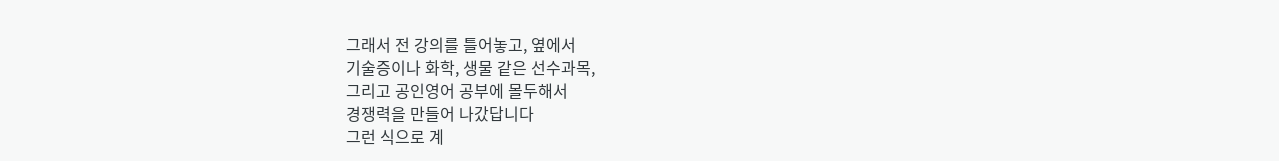그래서 전 강의를 틀어놓고, 옆에서
기술증이나 화학, 생물 같은 선수과목,
그리고 공인영어 공부에 몰두해서
경쟁력을 만들어 나갔답니다
그런 식으로 계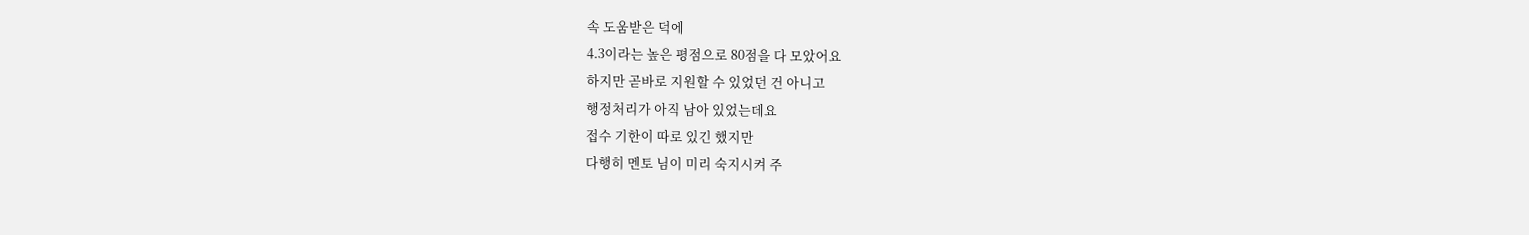속 도움받은 덕에
4.3이라는 높은 평점으로 80점을 다 모았어요
하지만 곧바로 지원할 수 있었던 건 아니고
행정처리가 아직 남아 있었는데요
접수 기한이 따로 있긴 했지만
다행히 멘토 님이 미리 숙지시켜 주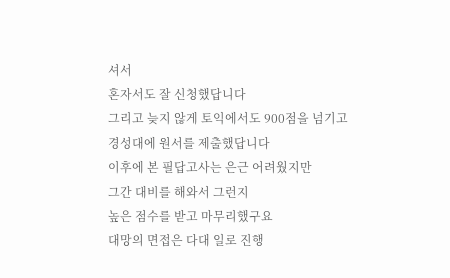셔서
혼자서도 잘 신청했답니다
그리고 늦지 않게 토익에서도 900점을 넘기고
경성대에 원서를 제출했답니다
이후에 본 필답고사는 은근 어려웠지만
그간 대비를 해와서 그런지
높은 점수를 받고 마무리했구요
대망의 면접은 다대 일로 진행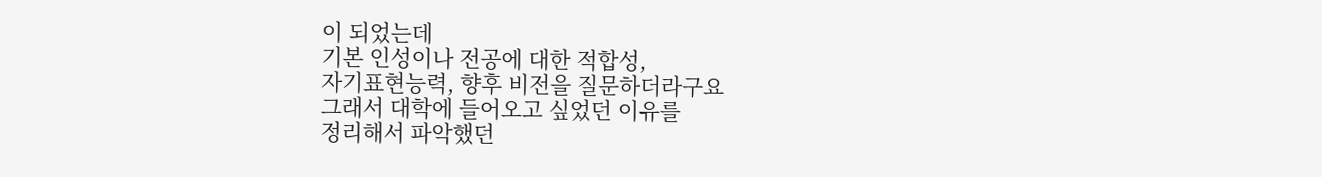이 되었는데
기본 인성이나 전공에 대한 적합성,
자기표현능력, 향후 비전을 질문하더라구요
그래서 대학에 들어오고 싶었던 이유를
정리해서 파악했던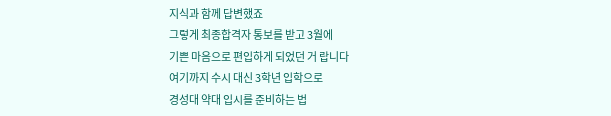지식과 함께 답변했죠
그렇게 최종합격자 통보를 받고 3월에
기쁜 마음으로 편입하게 되었던 거 랍니다
여기까지 수시 대신 3학년 입학으로
경성대 약대 입시를 준비하는 법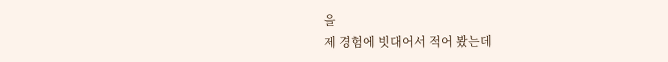을
제 경험에 빗대어서 적어 봤는데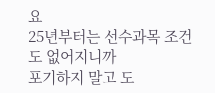요
25년부터는 선수과목 조건도 없어지니까
포기하지 말고 도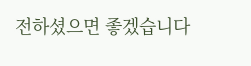전하셨으면 좋겠습니다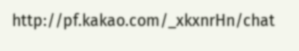http://pf.kakao.com/_xkxnrHn/chat